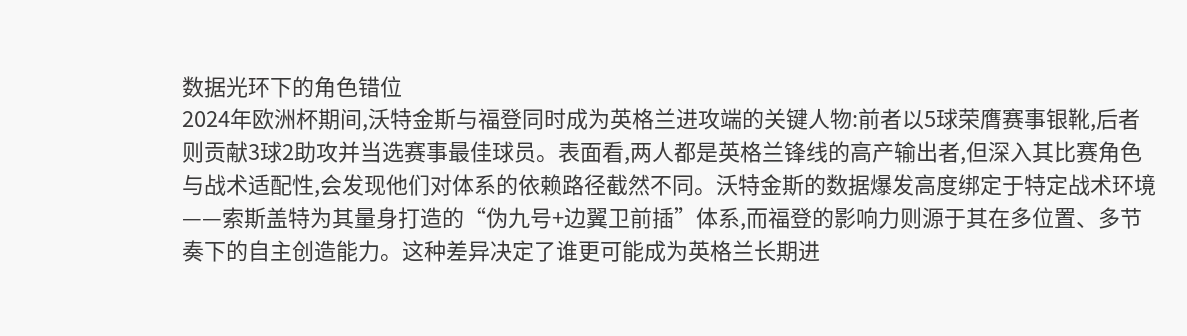数据光环下的角色错位
2024年欧洲杯期间,沃特金斯与福登同时成为英格兰进攻端的关键人物:前者以5球荣膺赛事银靴,后者则贡献3球2助攻并当选赛事最佳球员。表面看,两人都是英格兰锋线的高产输出者,但深入其比赛角色与战术适配性,会发现他们对体系的依赖路径截然不同。沃特金斯的数据爆发高度绑定于特定战术环境——索斯盖特为其量身打造的“伪九号+边翼卫前插”体系,而福登的影响力则源于其在多位置、多节奏下的自主创造能力。这种差异决定了谁更可能成为英格兰长期进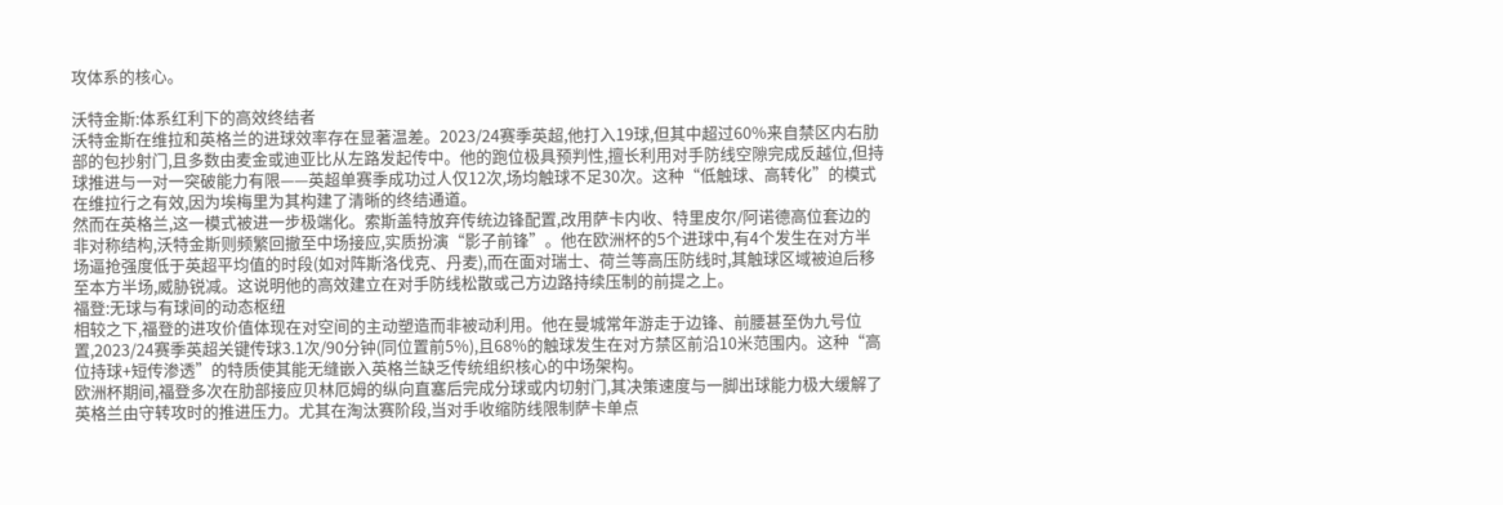攻体系的核心。

沃特金斯:体系红利下的高效终结者
沃特金斯在维拉和英格兰的进球效率存在显著温差。2023/24赛季英超,他打入19球,但其中超过60%来自禁区内右肋部的包抄射门,且多数由麦金或迪亚比从左路发起传中。他的跑位极具预判性,擅长利用对手防线空隙完成反越位,但持球推进与一对一突破能力有限——英超单赛季成功过人仅12次,场均触球不足30次。这种“低触球、高转化”的模式在维拉行之有效,因为埃梅里为其构建了清晰的终结通道。
然而在英格兰,这一模式被进一步极端化。索斯盖特放弃传统边锋配置,改用萨卡内收、特里皮尔/阿诺德高位套边的非对称结构,沃特金斯则频繁回撤至中场接应,实质扮演“影子前锋”。他在欧洲杯的5个进球中,有4个发生在对方半场逼抢强度低于英超平均值的时段(如对阵斯洛伐克、丹麦),而在面对瑞士、荷兰等高压防线时,其触球区域被迫后移至本方半场,威胁锐减。这说明他的高效建立在对手防线松散或己方边路持续压制的前提之上。
福登:无球与有球间的动态枢纽
相较之下,福登的进攻价值体现在对空间的主动塑造而非被动利用。他在曼城常年游走于边锋、前腰甚至伪九号位置,2023/24赛季英超关键传球3.1次/90分钟(同位置前5%),且68%的触球发生在对方禁区前沿10米范围内。这种“高位持球+短传渗透”的特质使其能无缝嵌入英格兰缺乏传统组织核心的中场架构。
欧洲杯期间,福登多次在肋部接应贝林厄姆的纵向直塞后完成分球或内切射门,其决策速度与一脚出球能力极大缓解了英格兰由守转攻时的推进压力。尤其在淘汰赛阶段,当对手收缩防线限制萨卡单点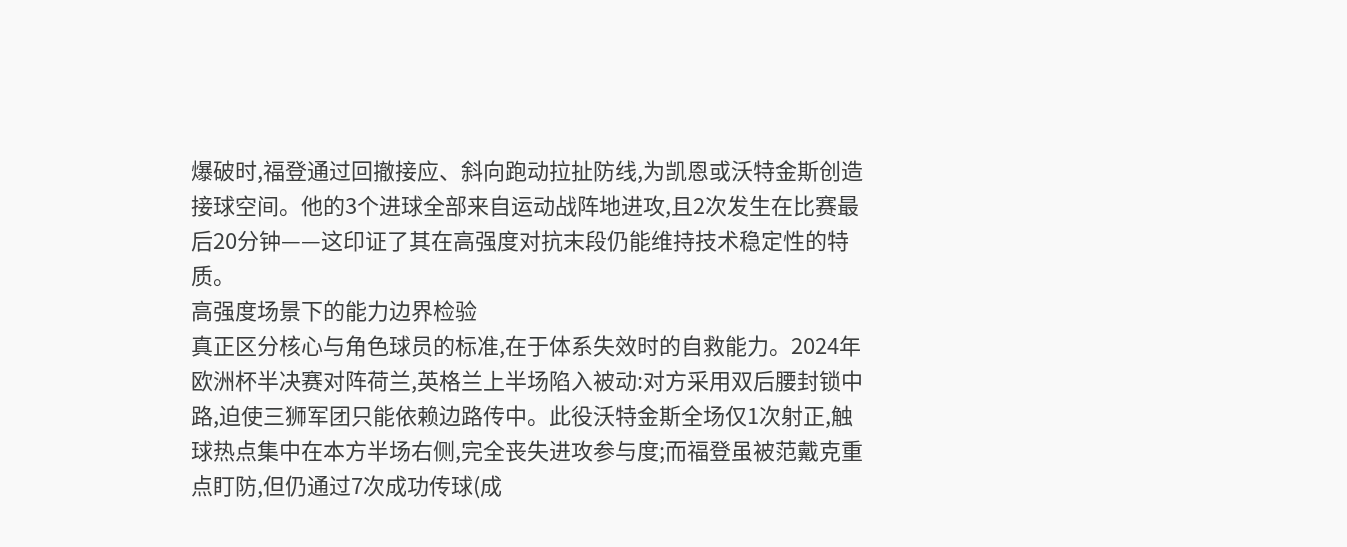爆破时,福登通过回撤接应、斜向跑动拉扯防线,为凯恩或沃特金斯创造接球空间。他的3个进球全部来自运动战阵地进攻,且2次发生在比赛最后20分钟——这印证了其在高强度对抗末段仍能维持技术稳定性的特质。
高强度场景下的能力边界检验
真正区分核心与角色球员的标准,在于体系失效时的自救能力。2024年欧洲杯半决赛对阵荷兰,英格兰上半场陷入被动:对方采用双后腰封锁中路,迫使三狮军团只能依赖边路传中。此役沃特金斯全场仅1次射正,触球热点集中在本方半场右侧,完全丧失进攻参与度;而福登虽被范戴克重点盯防,但仍通过7次成功传球(成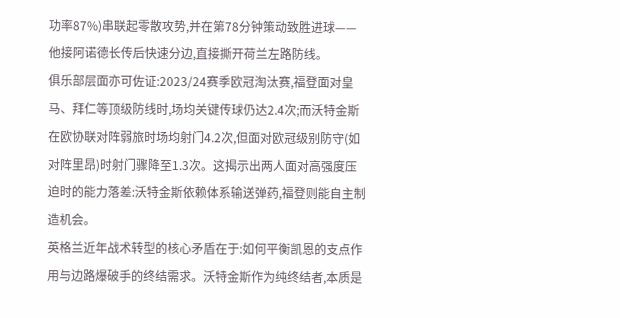功率87%)串联起零散攻势,并在第78分钟策动致胜进球——他接阿诺德长传后快速分边,直接撕开荷兰左路防线。
俱乐部层面亦可佐证:2023/24赛季欧冠淘汰赛,福登面对皇马、拜仁等顶级防线时,场均关键传球仍达2.4次;而沃特金斯在欧协联对阵弱旅时场均射门4.2次,但面对欧冠级别防守(如对阵里昂)时射门骤降至1.3次。这揭示出两人面对高强度压迫时的能力落差:沃特金斯依赖体系输送弹药,福登则能自主制造机会。
英格兰近年战术转型的核心矛盾在于:如何平衡凯恩的支点作用与边路爆破手的终结需求。沃特金斯作为纯终结者,本质是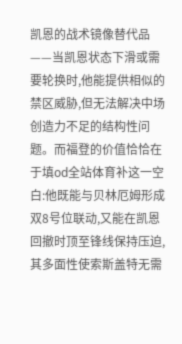凯恩的战术镜像替代品——当凯恩状态下滑或需要轮换时,他能提供相似的禁区威胁,但无法解决中场创造力不足的结构性问题。而福登的价值恰恰在于填od全站体育补这一空白:他既能与贝林厄姆形成双8号位联动,又能在凯恩回撤时顶至锋线保持压迫,其多面性使索斯盖特无需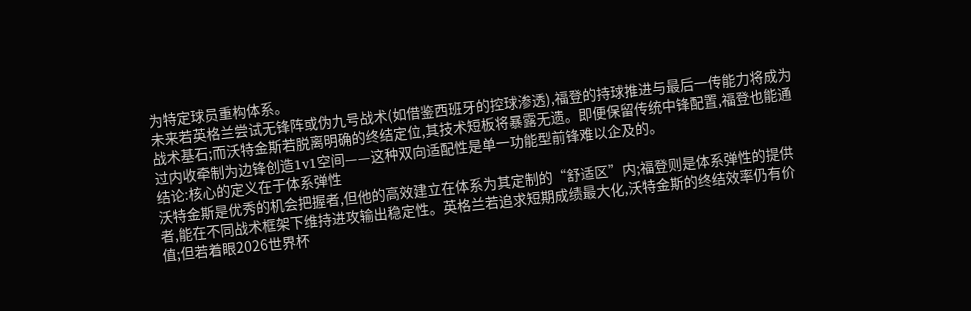为特定球员重构体系。
未来若英格兰尝试无锋阵或伪九号战术(如借鉴西班牙的控球渗透),福登的持球推进与最后一传能力将成为战术基石;而沃特金斯若脱离明确的终结定位,其技术短板将暴露无遗。即便保留传统中锋配置,福登也能通过内收牵制为边锋创造1v1空间——这种双向适配性是单一功能型前锋难以企及的。
结论:核心的定义在于体系弹性
沃特金斯是优秀的机会把握者,但他的高效建立在体系为其定制的“舒适区”内;福登则是体系弹性的提供者,能在不同战术框架下维持进攻输出稳定性。英格兰若追求短期成绩最大化,沃特金斯的终结效率仍有价值;但若着眼2026世界杯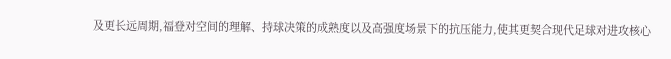及更长远周期,福登对空间的理解、持球决策的成熟度以及高强度场景下的抗压能力,使其更契合现代足球对进攻核心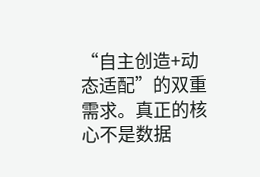“自主创造+动态适配”的双重需求。真正的核心不是数据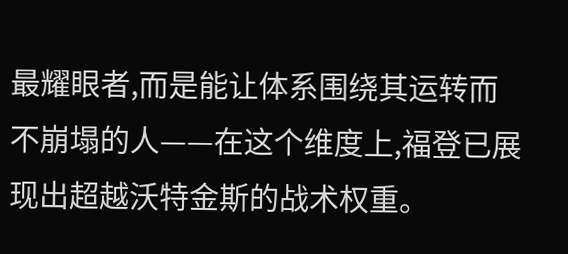最耀眼者,而是能让体系围绕其运转而不崩塌的人——在这个维度上,福登已展现出超越沃特金斯的战术权重。